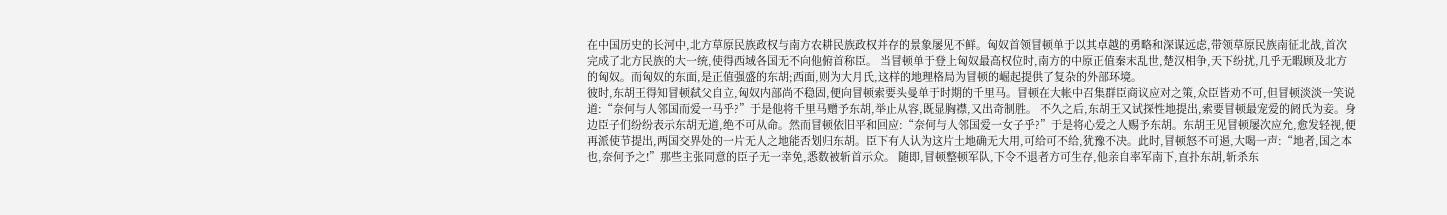在中国历史的长河中,北方草原民族政权与南方农耕民族政权并存的景象屡见不鲜。匈奴首领冒顿单于以其卓越的勇略和深谋远虑,带领草原民族南征北战,首次完成了北方民族的大一统,使得西域各国无不向他俯首称臣。 当冒顿单于登上匈奴最高权位时,南方的中原正值秦末乱世,楚汉相争,天下纷扰,几乎无暇顾及北方的匈奴。而匈奴的东面,是正值强盛的东胡;西面,则为大月氏,这样的地理格局为冒顿的崛起提供了复杂的外部环境。
彼时,东胡王得知冒顿弑父自立,匈奴内部尚不稳固,便向冒顿索要头曼单于时期的千里马。冒顿在大帐中召集群臣商议应对之策,众臣皆劝不可,但冒顿淡淡一笑说道:“奈何与人邻国而爱一马乎?”于是他将千里马赠予东胡,举止从容,既显胸襟,又出奇制胜。 不久之后,东胡王又试探性地提出,索要冒顿最宠爱的阏氏为妾。身边臣子们纷纷表示东胡无道,绝不可从命。然而冒顿依旧平和回应:“奈何与人邻国爱一女子乎?”于是将心爱之人赐予东胡。东胡王见冒顿屡次应允,愈发轻视,便再派使节提出,两国交界处的一片无人之地能否划归东胡。臣下有人认为这片土地确无大用,可给可不给,犹豫不决。此时,冒顿怒不可遏,大喝一声:“地者,国之本也,奈何予之!”那些主张同意的臣子无一幸免,悉数被斩首示众。 随即,冒顿整顿军队,下令不退者方可生存,他亲自率军南下,直扑东胡,斩杀东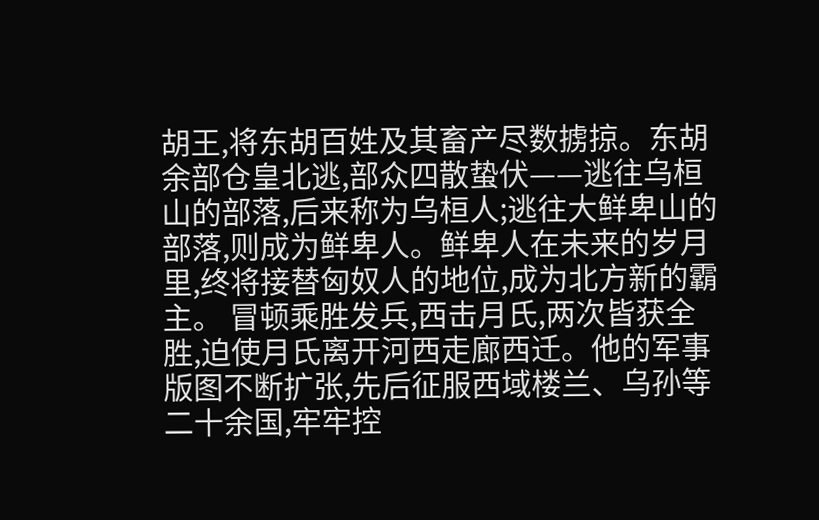胡王,将东胡百姓及其畜产尽数掳掠。东胡余部仓皇北逃,部众四散蛰伏——逃往乌桓山的部落,后来称为乌桓人;逃往大鲜卑山的部落,则成为鲜卑人。鲜卑人在未来的岁月里,终将接替匈奴人的地位,成为北方新的霸主。 冒顿乘胜发兵,西击月氏,两次皆获全胜,迫使月氏离开河西走廊西迁。他的军事版图不断扩张,先后征服西域楼兰、乌孙等二十余国,牢牢控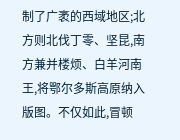制了广袤的西域地区;北方则北伐丁零、坚昆,南方兼并楼烦、白羊河南王,将鄂尔多斯高原纳入版图。不仅如此,冒顿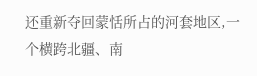还重新夺回蒙恬所占的河套地区,一个横跨北疆、南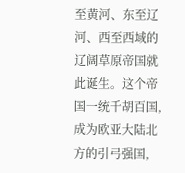至黄河、东至辽河、西至西域的辽阔草原帝国就此诞生。这个帝国一统千胡百国,成为欧亚大陆北方的引弓强国,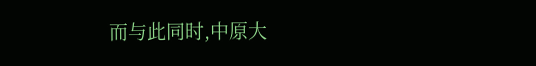而与此同时,中原大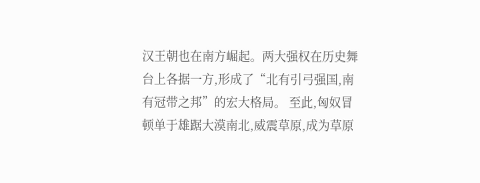汉王朝也在南方崛起。两大强权在历史舞台上各据一方,形成了“北有引弓强国,南有冠带之邦”的宏大格局。 至此,匈奴冒顿单于雄踞大漠南北,威震草原,成为草原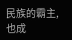民族的霸主,也成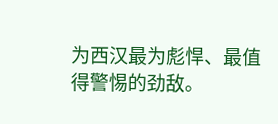为西汉最为彪悍、最值得警惕的劲敌。